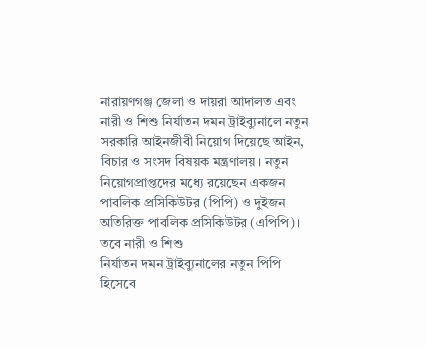নারায়ণগঞ্জ জেলা ও দায়রা আদালত এবং নারী ও শিশু নির্যাতন দমন ট্রাইব্যুনালে নতুন সরকারি আইনজীবী নিয়োগ দিয়েছে আইন, বিচার ও সংসদ বিষয়ক মন্ত্রণালয়। নতুন নিয়োগপ্রাপ্তদের মধ্যে রয়েছেন একজন পাবলিক প্রসিকিউটর (পিপি) ও দুইজন অতিরিক্ত পাবলিক প্রসিকিউটর (এপিপি)।
তবে নারী ও শিশু
নির্যাতন দমন ট্রাইব্যুনালের নতুন পিপি হিসেবে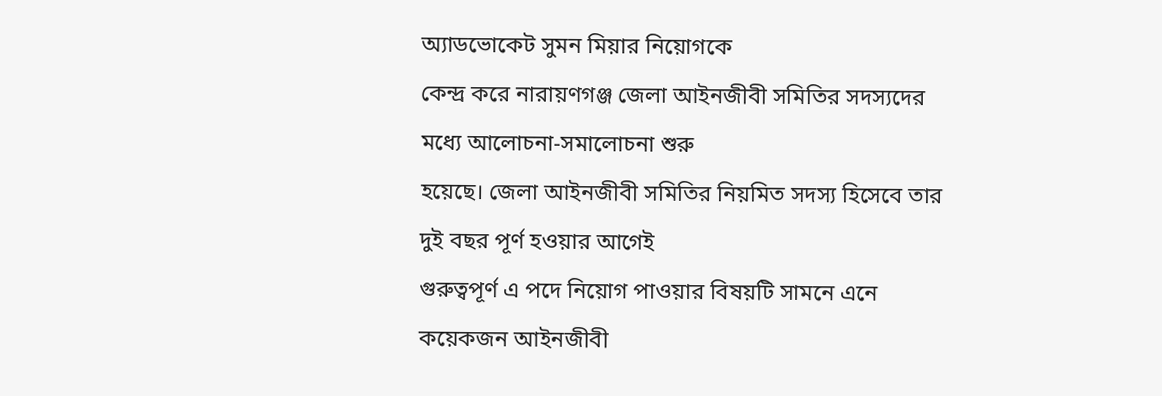অ্যাডভোকেট সুমন মিয়ার নিয়োগকে
কেন্দ্র করে নারায়ণগঞ্জ জেলা আইনজীবী সমিতির সদস্যদের মধ্যে আলোচনা-সমালোচনা শুরু
হয়েছে। জেলা আইনজীবী সমিতির নিয়মিত সদস্য হিসেবে তার দুই বছর পূর্ণ হওয়ার আগেই
গুরুত্বপূর্ণ এ পদে নিয়োগ পাওয়ার বিষয়টি সামনে এনে কয়েকজন আইনজীবী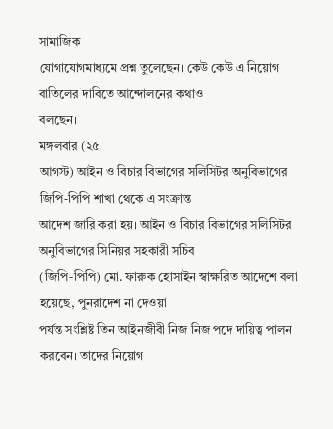সামাজিক
যোগাযোগমাধ্যমে প্রশ্ন তুলেছেন। কেউ কেউ এ নিয়োগ বাতিলের দাবিতে আন্দোলনের কথাও
বলছেন।
মঙ্গলবার (২৫
আগস্ট) আইন ও বিচার বিভাগের সলিসিটর অনুবিভাগের জিপি-পিপি শাখা থেকে এ সংক্রান্ত
আদেশ জারি করা হয়। আইন ও বিচার বিভাগের সলিসিটর অনুবিভাগের সিনিয়র সহকারী সচিব
(জিপি-পিপি) মো. ফারুক হোসাইন স্বাক্ষরিত আদেশে বলা হয়েছে, পুনরাদেশ না দেওয়া
পর্যন্ত সংশ্লিষ্ট তিন আইনজীবী নিজ নিজ পদে দায়িত্ব পালন করবেন। তাদের নিয়োগ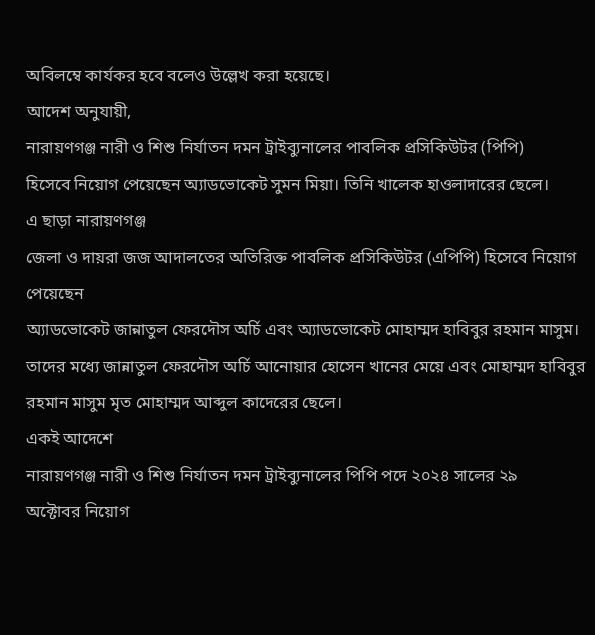অবিলম্বে কার্যকর হবে বলেও উল্লেখ করা হয়েছে।
আদেশ অনুযায়ী,
নারায়ণগঞ্জ নারী ও শিশু নির্যাতন দমন ট্রাইব্যুনালের পাবলিক প্রসিকিউটর (পিপি)
হিসেবে নিয়োগ পেয়েছেন অ্যাডভোকেট সুমন মিয়া। তিনি খালেক হাওলাদারের ছেলে।
এ ছাড়া নারায়ণগঞ্জ
জেলা ও দায়রা জজ আদালতের অতিরিক্ত পাবলিক প্রসিকিউটর (এপিপি) হিসেবে নিয়োগ পেয়েছেন
অ্যাডভোকেট জান্নাতুল ফেরদৌস অর্চি এবং অ্যাডভোকেট মোহাম্মদ হাবিবুর রহমান মাসুম।
তাদের মধ্যে জান্নাতুল ফেরদৌস অর্চি আনোয়ার হোসেন খানের মেয়ে এবং মোহাম্মদ হাবিবুর
রহমান মাসুম মৃত মোহাম্মদ আব্দুল কাদেরের ছেলে।
একই আদেশে
নারায়ণগঞ্জ নারী ও শিশু নির্যাতন দমন ট্রাইব্যুনালের পিপি পদে ২০২৪ সালের ২৯
অক্টোবর নিয়োগ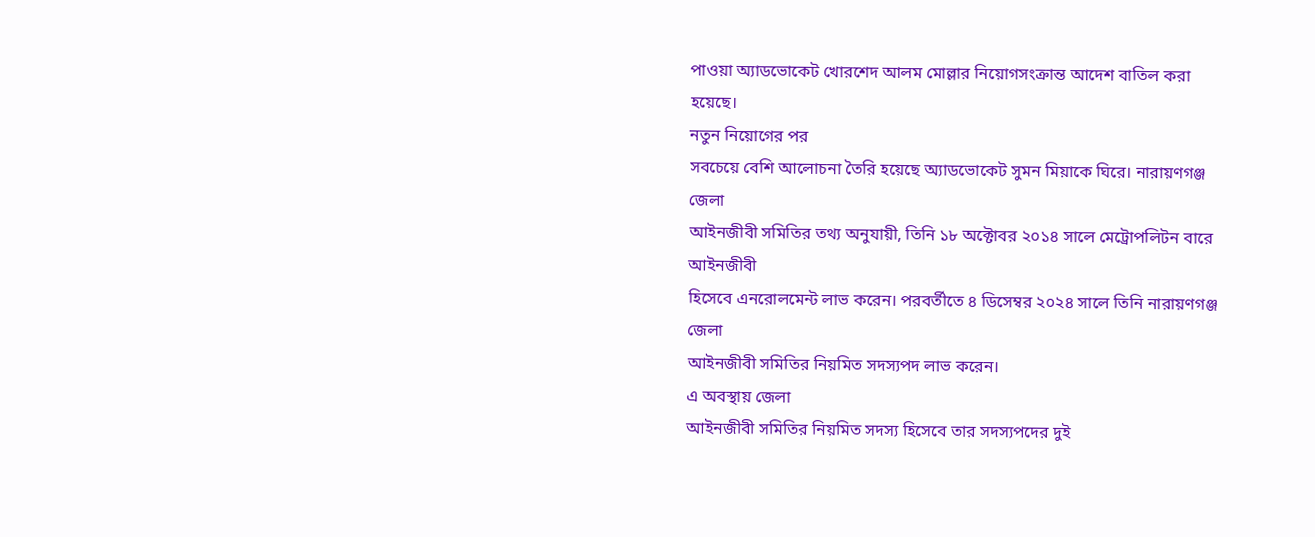পাওয়া অ্যাডভোকেট খোরশেদ আলম মোল্লার নিয়োগসংক্রান্ত আদেশ বাতিল করা
হয়েছে।
নতুন নিয়োগের পর
সবচেয়ে বেশি আলোচনা তৈরি হয়েছে অ্যাডভোকেট সুমন মিয়াকে ঘিরে। নারায়ণগঞ্জ জেলা
আইনজীবী সমিতির তথ্য অনুযায়ী, তিনি ১৮ অক্টোবর ২০১৪ সালে মেট্রোপলিটন বারে আইনজীবী
হিসেবে এনরোলমেন্ট লাভ করেন। পরবর্তীতে ৪ ডিসেম্বর ২০২৪ সালে তিনি নারায়ণগঞ্জ জেলা
আইনজীবী সমিতির নিয়মিত সদস্যপদ লাভ করেন।
এ অবস্থায় জেলা
আইনজীবী সমিতির নিয়মিত সদস্য হিসেবে তার সদস্যপদের দুই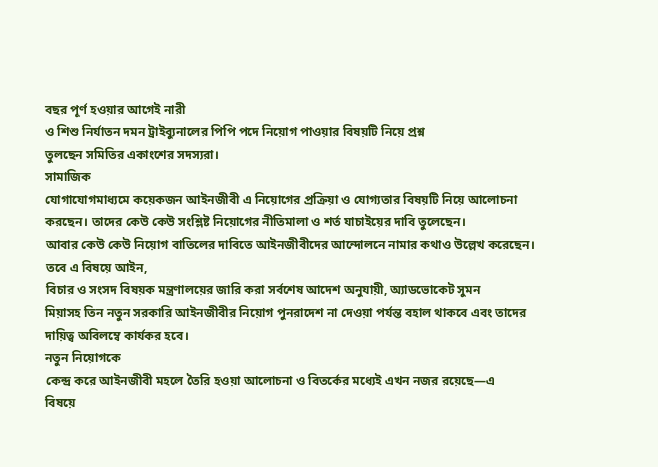বছর পূর্ণ হওয়ার আগেই নারী
ও শিশু নির্যাতন দমন ট্রাইব্যুনালের পিপি পদে নিয়োগ পাওয়ার বিষয়টি নিয়ে প্রশ্ন
তুলছেন সমিতির একাংশের সদস্যরা।
সামাজিক
যোগাযোগমাধ্যমে কয়েকজন আইনজীবী এ নিয়োগের প্রক্রিয়া ও যোগ্যতার বিষয়টি নিয়ে আলোচনা
করছেন। তাদের কেউ কেউ সংশ্লিষ্ট নিয়োগের নীতিমালা ও শর্ত যাচাইয়ের দাবি তুলেছেন।
আবার কেউ কেউ নিয়োগ বাতিলের দাবিতে আইনজীবীদের আন্দোলনে নামার কথাও উল্লেখ করেছেন।
তবে এ বিষয়ে আইন,
বিচার ও সংসদ বিষয়ক মন্ত্রণালয়ের জারি করা সর্বশেষ আদেশ অনুযায়ী, অ্যাডভোকেট সুমন
মিয়াসহ তিন নতুন সরকারি আইনজীবীর নিয়োগ পুনরাদেশ না দেওয়া পর্যন্ত বহাল থাকবে এবং তাদের
দায়িত্ব অবিলম্বে কার্যকর হবে।
নতুন নিয়োগকে
কেন্দ্র করে আইনজীবী মহলে তৈরি হওয়া আলোচনা ও বিতর্কের মধ্যেই এখন নজর রয়েছে—এ
বিষয়ে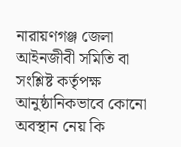নারায়ণগঞ্জ জেলা আইনজীবী সমিতি বা সংশ্লিষ্ট কর্তৃপক্ষ আনুষ্ঠানিকভাবে কোনো
অবস্থান নেয় কি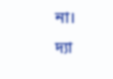না।
দ্যা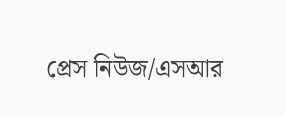প্রেস নিউজ/এসআর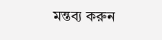মন্তব্য করুন